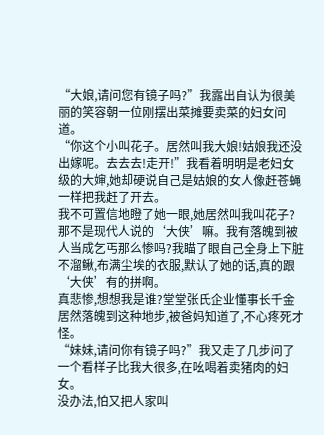“大娘,请问您有镜子吗?”我露出自认为很美丽的笑容朝一位刚摆出菜摊要卖菜的妇女问道。
“你这个小叫花子。居然叫我大娘!姑娘我还没出嫁呢。去去去!走开!”我看着明明是老妇女级的大婶,她却硬说自己是姑娘的女人像赶苍蝇一样把我赶了开去。
我不可置信地瞪了她一眼,她居然叫我叫花子?那不是现代人说的‘大侠’嘛。我有落魄到被人当成乞丐那么惨吗?我瞄了眼自己全身上下脏不溜鳅,布满尘埃的衣服,默认了她的话,真的跟‘大侠’有的拼啊。
真悲惨,想想我是谁?堂堂张氏企业懂事长千金居然落魄到这种地步,被爸妈知道了,不心疼死才怪。
“妹妹,请问你有镜子吗?”我又走了几步问了一个看样子比我大很多,在吆喝着卖猪肉的妇女。
没办法,怕又把人家叫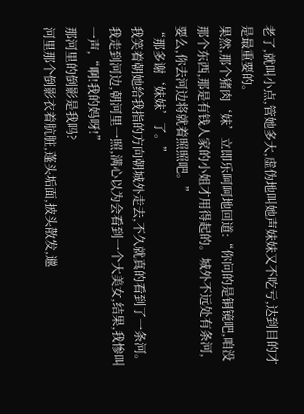老了,就叫小点,管她多大,虚伪地叫她声妹妹又不吃亏,达到目的才是最重要的。
果然,那个猪肉‘妹’立即乐呵呵地回道:“你问的是铜镜吧,咱没那个东西,那是有钱人家的小姐才用得起的。城外不远处有条河,要么,你去河边将就着照照吧。”
“那多谢‘妹妹’了。”
我笑着朝她给我指的方向朝城外走去,不久就真的看到了一条河。我走到河边,朝河里一照,满心以为会看到一个大美女,结果,我惨叫一声,“啊!我的妈呀!”
那河里的倒影是我吗?
河里那个倒影衣着肮脏,蓬头垢面,披头散发,邋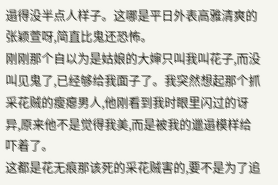遢得没半点人样子。这哪是平日外表高雅清爽的张颖萱呀,简直比鬼还恐怖。
刚刚那个自以为是姑娘的大婶只叫我叫花子,而没叫见鬼了,已经够给我面子了。我突然想起那个抓采花贼的瘦瘪男人,他刚看到我时眼里闪过的讶异,原来他不是觉得我美,而是被我的邋遢模样给吓着了。
这都是花无痕那该死的采花贼害的,要不是为了追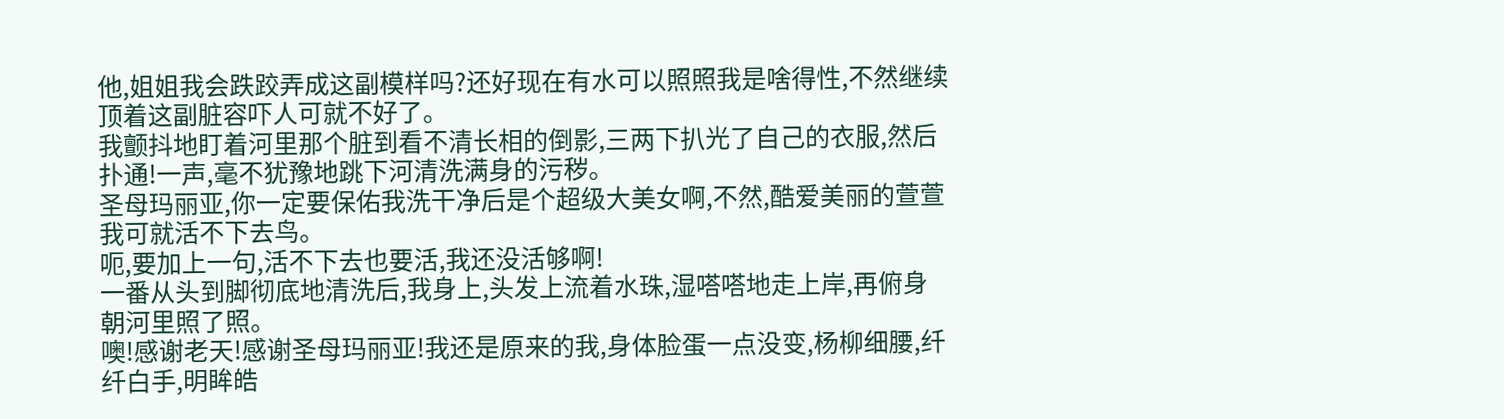他,姐姐我会跌跤弄成这副模样吗?还好现在有水可以照照我是啥得性,不然继续顶着这副脏容吓人可就不好了。
我颤抖地盯着河里那个脏到看不清长相的倒影,三两下扒光了自己的衣服,然后扑通!一声,毫不犹豫地跳下河清洗满身的污秽。
圣母玛丽亚,你一定要保佑我洗干净后是个超级大美女啊,不然,酷爱美丽的萱萱我可就活不下去鸟。
呃,要加上一句,活不下去也要活,我还没活够啊!
一番从头到脚彻底地清洗后,我身上,头发上流着水珠,湿嗒嗒地走上岸,再俯身朝河里照了照。
噢!感谢老天!感谢圣母玛丽亚!我还是原来的我,身体脸蛋一点没变,杨柳细腰,纤纤白手,明眸皓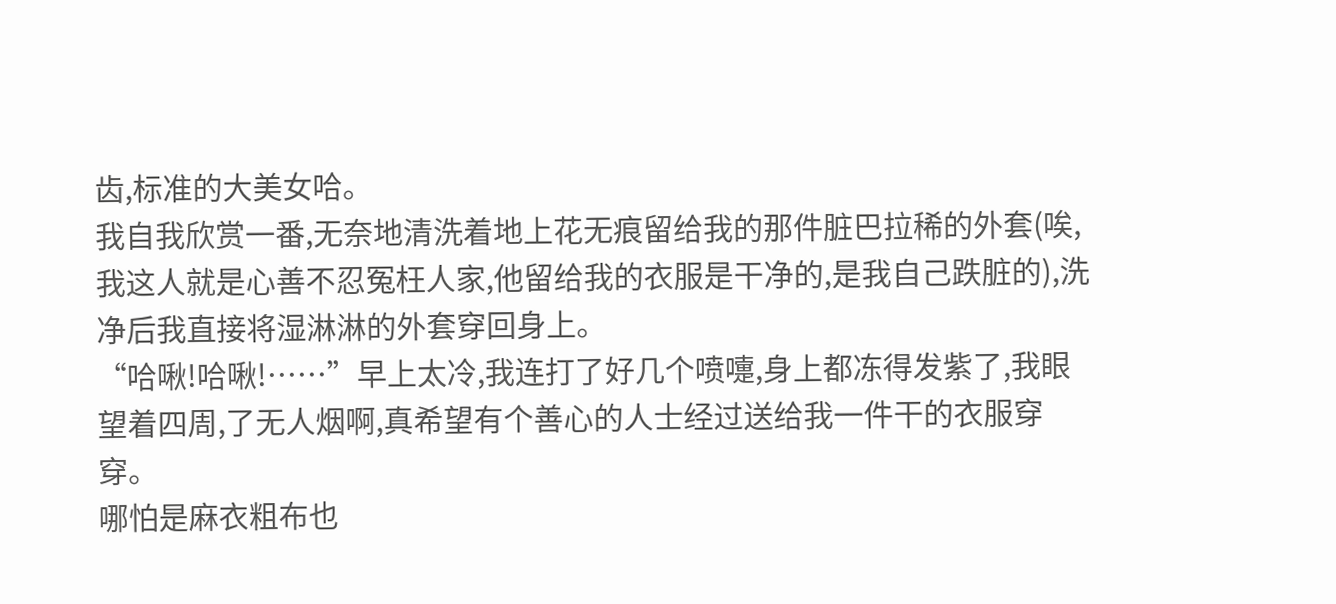齿,标准的大美女哈。
我自我欣赏一番,无奈地清洗着地上花无痕留给我的那件脏巴拉稀的外套(唉,我这人就是心善不忍冤枉人家,他留给我的衣服是干净的,是我自己跌脏的),洗净后我直接将湿淋淋的外套穿回身上。
“哈啾!哈啾!……”早上太冷,我连打了好几个喷嚏,身上都冻得发紫了,我眼望着四周,了无人烟啊,真希望有个善心的人士经过送给我一件干的衣服穿穿。
哪怕是麻衣粗布也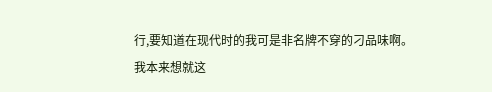行,要知道在现代时的我可是非名牌不穿的刁品味啊。
我本来想就这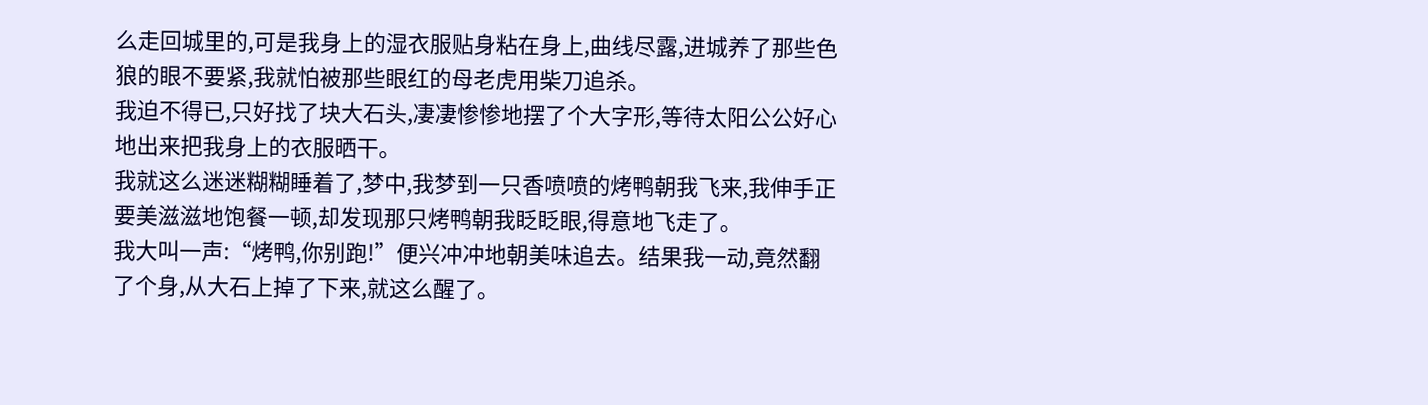么走回城里的,可是我身上的湿衣服贴身粘在身上,曲线尽露,进城养了那些色狼的眼不要紧,我就怕被那些眼红的母老虎用柴刀追杀。
我迫不得已,只好找了块大石头,凄凄惨惨地摆了个大字形,等待太阳公公好心地出来把我身上的衣服晒干。
我就这么迷迷糊糊睡着了,梦中,我梦到一只香喷喷的烤鸭朝我飞来,我伸手正要美滋滋地饱餐一顿,却发现那只烤鸭朝我眨眨眼,得意地飞走了。
我大叫一声:“烤鸭,你别跑!”便兴冲冲地朝美味追去。结果我一动,竟然翻了个身,从大石上掉了下来,就这么醒了。